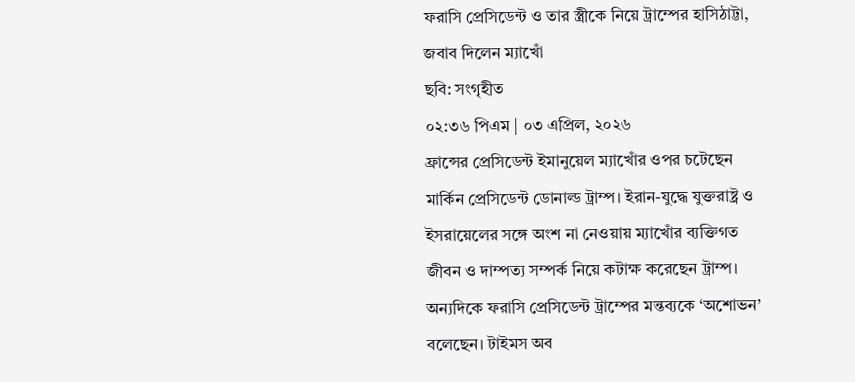ফরাসি প্রেসিডেন্ট ও তার স্ত্রীকে নিয়ে ট্রাম্পের হাসিঠাট্টা, জবাব দিলেন ম্যাখোঁ
ছবি: সংগৃহীত
০২:৩৬ পিএম | ০৩ এপ্রিল, ২০২৬
ফ্রান্সের প্রেসিডেন্ট ইমানুয়েল ম্যাখোঁর ওপর চটেছেন মার্কিন প্রেসিডেন্ট ডোনাল্ড ট্রাম্প। ইরান-যুদ্ধে যুক্তরাষ্ট্র ও ইসরায়েলের সঙ্গে অংশ না নেওয়ায় ম্যাখোঁর ব্যক্তিগত জীবন ও দাম্পত্য সম্পর্ক নিয়ে কটাক্ষ করেছেন ট্রাম্প। অন্যদিকে ফরাসি প্রেসিডেন্ট ট্রাম্পের মন্তব্যকে ‘অশোভন’ বলেছেন। টাইমস অব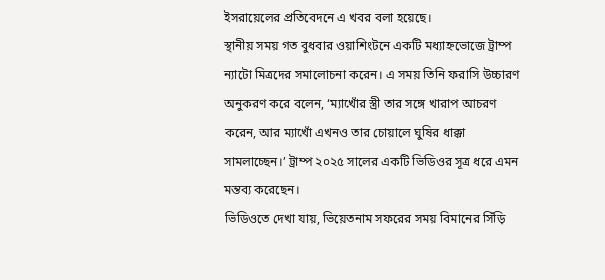ইসরায়েলের প্রতিবেদনে এ খবর বলা হয়েছে।
স্থানীয় সময় গত বুধবার ওয়াশিংটনে একটি মধ্যাহ্নভোজে ট্রাম্প ন্যাটো মিত্রদের সমালোচনা করেন। এ সময় তিনি ফরাসি উচ্চারণ অনুকরণ করে বলেন, ‘ম্যাখোঁর স্ত্রী তার সঙ্গে খারাপ আচরণ করেন, আর ম্যাখোঁ এখনও তার চোয়ালে ঘুষির ধাক্কা সামলাচ্ছেন।’ ট্রাম্প ২০২৫ সালের একটি ভিডিওর সূত্র ধরে এমন মন্তব্য করেছেন।
ভিডিওতে দেখা যায়, ভিয়েতনাম সফরের সময় বিমানের সিঁড়ি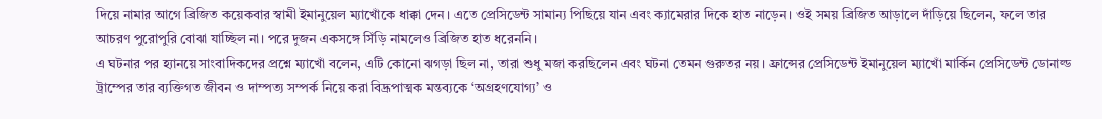দিয়ে নামার আগে ব্রিজিত কয়েকবার স্বামী ইমানুয়েল ম্যাখোঁকে ধাক্কা দেন। এতে প্রেসিডেন্ট সামান্য পিছিয়ে যান এবং ক্যামেরার দিকে হাত নাড়েন। ওই সময় ব্রিজিত আড়ালে দাঁড়িয়ে ছিলেন, ফলে তার আচরণ পুরোপুরি বোঝা যাচ্ছিল না। পরে দুজন একসঙ্গে সিঁড়ি নামলেও ব্রিজিত হাত ধরেননি।
এ ঘটনার পর হ্যানয়ে সাংবাদিকদের প্রশ্নে ম্যাখোঁ বলেন, এটি কোনো ঝগড়া ছিল না, তারা শুধু মজা করছিলেন এবং ঘটনা তেমন গুরুতর নয়। ফ্রান্সের প্রেসিডেন্ট ইমানুয়েল ম্যাখোঁ মার্কিন প্রেসিডেন্ট ডোনাল্ড ট্রাম্পের তার ব্যক্তিগত জীবন ও দাম্পত্য সম্পর্ক নিয়ে করা বিদ্রূপাত্মক মন্তব্যকে ‘অগ্রহণযোগ্য’ ও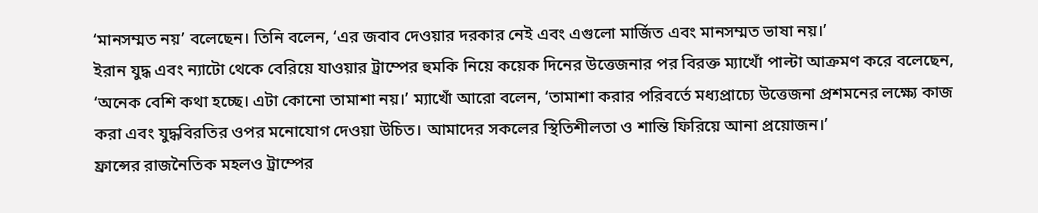‘মানসম্মত নয়’ বলেছেন। তিনি বলেন, ‘এর জবাব দেওয়ার দরকার নেই এবং এগুলো মার্জিত এবং মানসম্মত ভাষা নয়।’
ইরান যুদ্ধ এবং ন্যাটো থেকে বেরিয়ে যাওয়ার ট্রাম্পের হুমকি নিয়ে কয়েক দিনের উত্তেজনার পর বিরক্ত ম্যাখোঁ পাল্টা আক্রমণ করে বলেছেন, ‘অনেক বেশি কথা হচ্ছে। এটা কোনো তামাশা নয়।’ ম্যাখোঁ আরো বলেন, ‘তামাশা করার পরিবর্তে মধ্যপ্রাচ্যে উত্তেজনা প্রশমনের লক্ষ্যে কাজ করা এবং যুদ্ধবিরতির ওপর মনোযোগ দেওয়া উচিত। আমাদের সকলের স্থিতিশীলতা ও শান্তি ফিরিয়ে আনা প্রয়োজন।’
ফ্রান্সের রাজনৈতিক মহলও ট্রাম্পের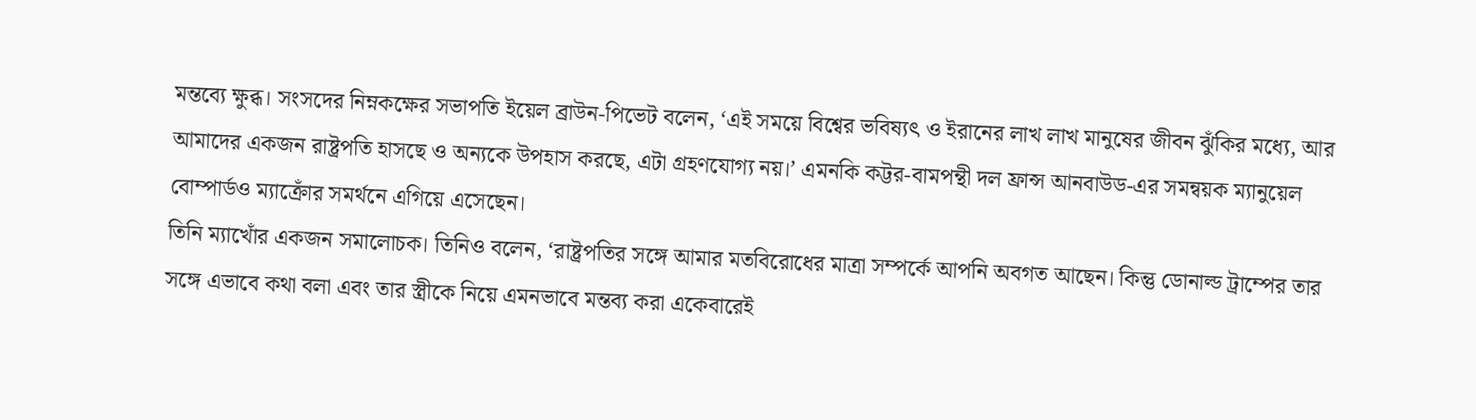মন্তব্যে ক্ষুব্ধ। সংসদের নিম্নকক্ষের সভাপতি ইয়েল ব্রাউন-পিভেট বলেন, ‘এই সময়ে বিশ্বের ভবিষ্যৎ ও ইরানের লাখ লাখ মানুষের জীবন ঝুঁকির মধ্যে, আর আমাদের একজন রাষ্ট্রপতি হাসছে ও অন্যকে উপহাস করছে, এটা গ্রহণযোগ্য নয়।’ এমনকি কট্টর-বামপন্থী দল ফ্রান্স আনবাউড-এর সমন্বয়ক ম্যানুয়েল বোম্পার্ডও ম্যাক্রোঁর সমর্থনে এগিয়ে এসেছেন।
তিনি ম্যাখোঁর একজন সমালোচক। তিনিও বলেন, ‘রাষ্ট্রপতির সঙ্গে আমার মতবিরোধের মাত্রা সম্পর্কে আপনি অবগত আছেন। কিন্তু ডোনাল্ড ট্রাম্পের তার সঙ্গে এভাবে কথা বলা এবং তার স্ত্রীকে নিয়ে এমনভাবে মন্তব্য করা একেবারেই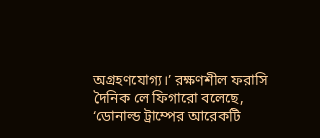অগ্রহণযোগ্য।’ রক্ষণশীল ফরাসি দৈনিক লে ফিগারো বলেছে, ‘ডোনাল্ড ট্রাম্পের আরেকটি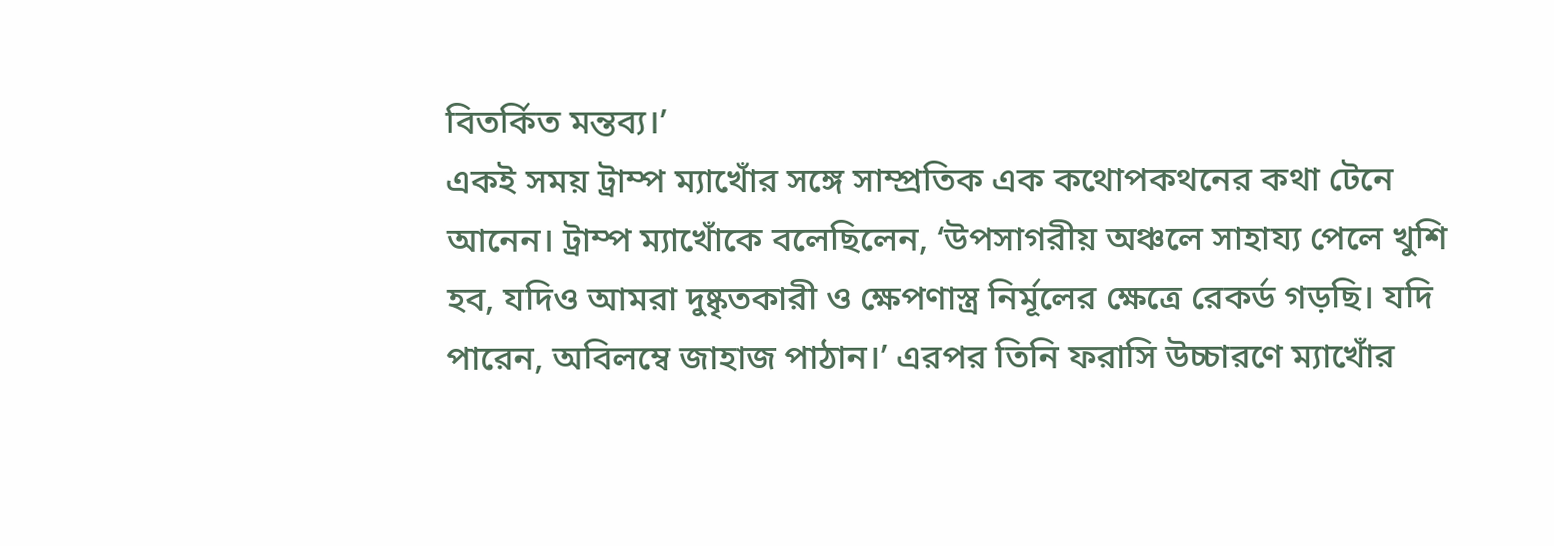বিতর্কিত মন্তব্য।’
একই সময় ট্রাম্প ম্যাখোঁর সঙ্গে সাম্প্রতিক এক কথোপকথনের কথা টেনে আনেন। ট্রাম্প ম্যাখোঁকে বলেছিলেন, ‘উপসাগরীয় অঞ্চলে সাহায্য পেলে খুশি হব, যদিও আমরা দুষ্কৃতকারী ও ক্ষেপণাস্ত্র নির্মূলের ক্ষেত্রে রেকর্ড গড়ছি। যদি পারেন, অবিলম্বে জাহাজ পাঠান।’ এরপর তিনি ফরাসি উচ্চারণে ম্যাখোঁর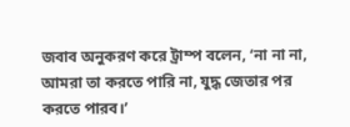জবাব অনুকরণ করে ট্রাম্প বলেন, ‘না না না, আমরা তা করতে পারি না, যুদ্ধ জেতার পর করতে পারব।’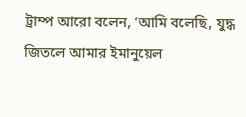ট্রাম্প আরো বলেন, ‘আমি বলেছি, যুদ্ধ জিতলে আমার ইমানুয়েল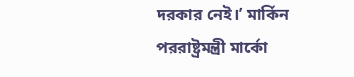দরকার নেই।’ মার্কিন পররাষ্ট্রমন্ত্রী মার্কো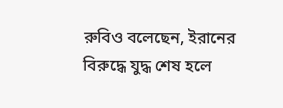রুবিও বলেছেন, ইরানের বিরুদ্ধে যুদ্ধ শেষ হলে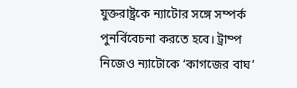যুক্তরাষ্ট্রকে ন্যাটোর সঙ্গে সম্পর্ক পুনর্বিবেচনা করতে হবে। ট্রাম্প নিজেও ন্যাটোকে ‘কাগজের বাঘ’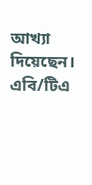আখ্যা দিয়েছেন।
এবি/টিএ